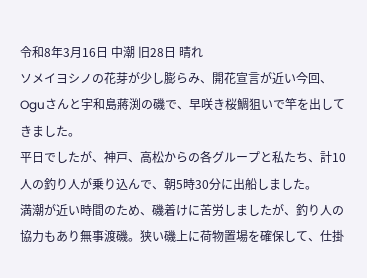令和8年3月16日 中潮 旧28日 晴れ
ソメイヨシノの花芽が少し膨らみ、開花宣言が近い今回、Oguさんと宇和島蔣渕の磯で、早咲き桜鯛狙いで竿を出してきました。
平日でしたが、神戸、高松からの各グループと私たち、計10人の釣り人が乗り込んで、朝5時30分に出船しました。
満潮が近い時間のため、磯着けに苦労しましたが、釣り人の協力もあり無事渡磯。狭い磯上に荷物置場を確保して、仕掛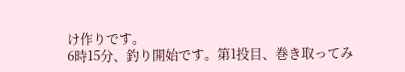け作りです。
6時15分、釣り開始です。第1投目、巻き取ってみ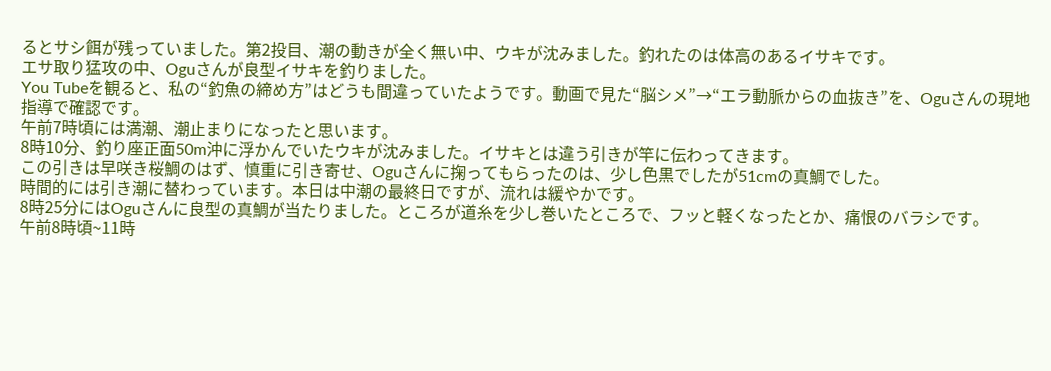るとサシ餌が残っていました。第2投目、潮の動きが全く無い中、ウキが沈みました。釣れたのは体高のあるイサキです。
エサ取り猛攻の中、Oguさんが良型イサキを釣りました。
You Tubeを観ると、私の“釣魚の締め方”はどうも間違っていたようです。動画で見た“脳シメ”→“エラ動脈からの血抜き”を、Oguさんの現地指導で確認です。
午前7時頃には満潮、潮止まりになったと思います。
8時10分、釣り座正面50m沖に浮かんでいたウキが沈みました。イサキとは違う引きが竿に伝わってきます。
この引きは早咲き桜鯛のはず、慎重に引き寄せ、Oguさんに掬ってもらったのは、少し色黒でしたが51cmの真鯛でした。
時間的には引き潮に替わっています。本日は中潮の最終日ですが、流れは緩やかです。
8時25分にはOguさんに良型の真鯛が当たりました。ところが道糸を少し巻いたところで、フッと軽くなったとか、痛恨のバラシです。
午前8時頃~11時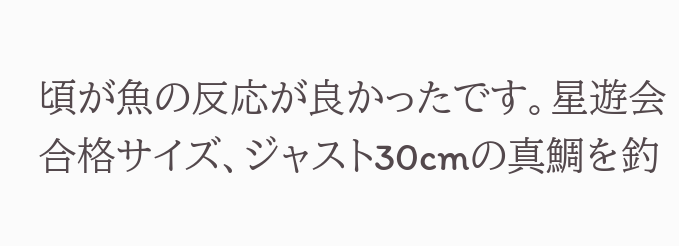頃が魚の反応が良かったです。星遊会合格サイズ、ジャスト30cmの真鯛を釣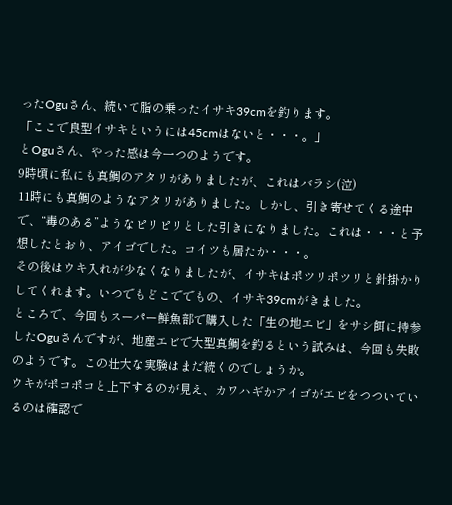ったOguさん、続いて脂の乗ったイサキ39cmを釣ります。
「ここで良型イサキというには45cmはないと・・・。」
とOguさん、やった感は今一つのようです。
9時頃に私にも真鯛のアタリがありましたが、これはバラシ(泣)
11時にも真鯛のようなアタリがありました。しかし、引き寄せてくる途中で、“毒のある”ようなピリピリとした引きになりました。これは・・・と予想したとおり、アイゴでした。コイツも居たか・・・。
その後はウキ入れが少なくなりましたが、イサキはポツリポツリと針掛かりしてくれます。いつでもどこででもの、イサキ39cmがきました。
ところで、今回もスーパー鮮魚部で購入した「生の地エビ」をサシ餌に持参したOguさんですが、地産エビで大型真鯛を釣るという試みは、今回も失敗のようです。この壮大な実験はまだ続くのでしょうか。
ウキがポコポコと上下するのが見え、カワハギかアイゴがエビをつついているのは確認で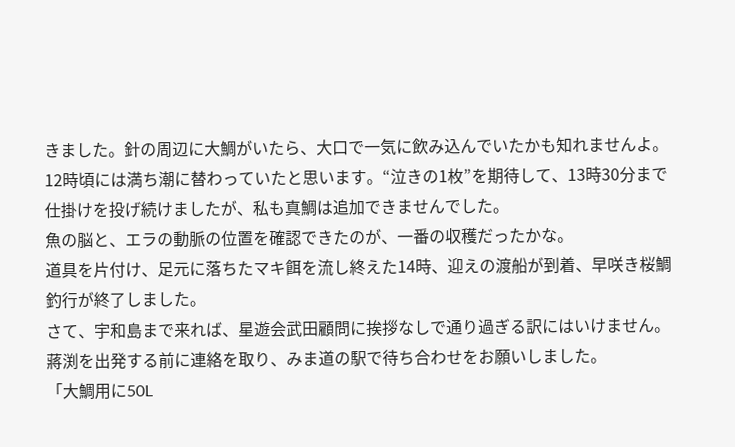きました。針の周辺に大鯛がいたら、大口で一気に飲み込んでいたかも知れませんよ。
12時頃には満ち潮に替わっていたと思います。“泣きの1枚”を期待して、13時30分まで仕掛けを投げ続けましたが、私も真鯛は追加できませんでした。
魚の脳と、エラの動脈の位置を確認できたのが、一番の収穫だったかな。
道具を片付け、足元に落ちたマキ餌を流し終えた14時、迎えの渡船が到着、早咲き桜鯛釣行が終了しました。
さて、宇和島まで来れば、星遊会武田顧問に挨拶なしで通り過ぎる訳にはいけません。蔣渕を出発する前に連絡を取り、みま道の駅で待ち合わせをお願いしました。
「大鯛用に50L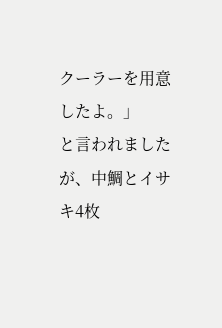クーラーを用意したよ。」
と言われましたが、中鯛とイサキ4枚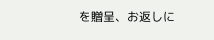を贈呈、お返しに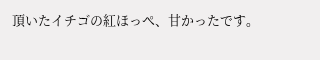頂いたイチゴの紅ほっぺ、甘かったです。